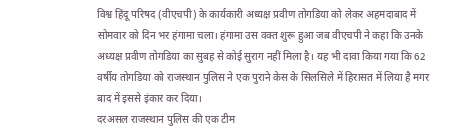विश्व हिंदू परिषद (वीएचपी) के कार्यकारी अध्यक्ष प्रवीण तोगडिया को लेकर अहमदाबाद में सोमवार को दिन भर हंगामा चला। हंगामा उस वक्त शुरू हुआ जब वीएचपी ने कहा कि उनके अध्यक्ष प्रवीण तोगडिया का सुबह से कोई सुराग नहीं मिला है। यह भी दावा किया गया कि 62 वर्षीय तोगडिया को राजस्थान पुलिस ने एक पुराने केस के सिलसिले में हिरासत में लिया है मगर बाद में इससे इंकार कर दिया।
दरअसल राजस्थान पुलिस की एक टीम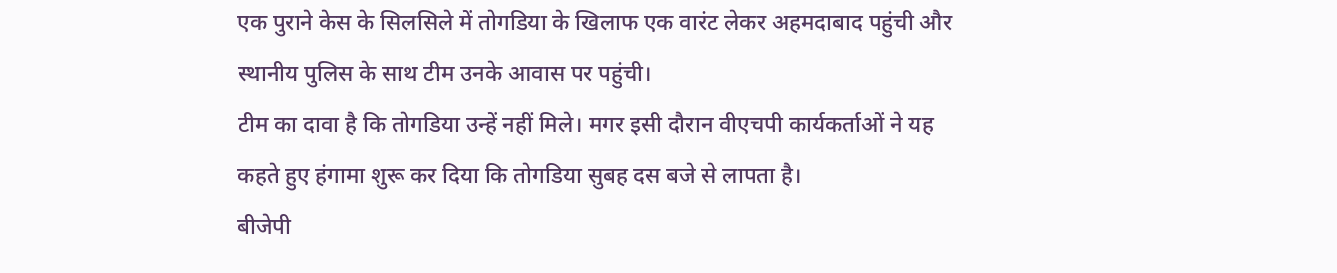एक पुराने केस के सिलसिले में तोगडिया के खिलाफ एक वारंट लेकर अहमदाबाद पहुंची और स्थानीय पुलिस के साथ टीम उनके आवास पर पहुंची।
टीम का दावा है कि तोगडिया उन्हें नहीं मिले। मगर इसी दौरान वीएचपी कार्यकर्ताओं ने यह कहते हुए हंगामा शुरू कर दिया कि तोगडिया सुबह दस बजे से लापता है।
बीजेपी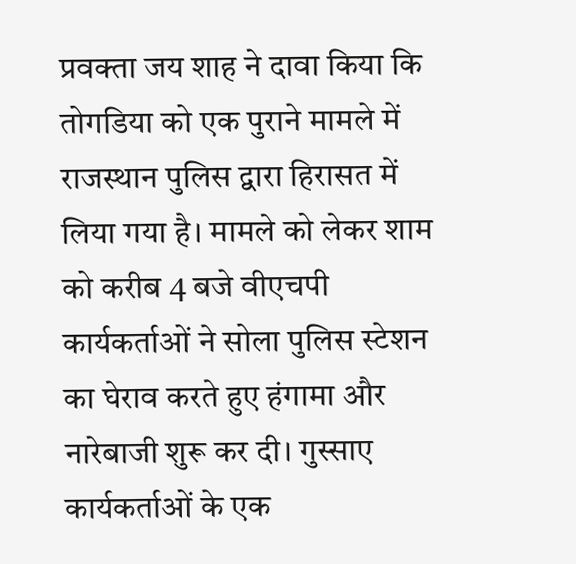प्रवक्ता जय शाह ने दावा किया कि तोगडिया को एक पुराने मामले में राजस्थान पुलिस द्वारा हिरासत में लिया गया है। मामले को लेकर शाम को करीब 4 बजे वीएचपी कार्यकर्ताओं ने सोला पुलिस स्टेशन का घेराव करते हुए हंगामा और नारेबाजी शुरू कर दी। गुस्साए कार्यकर्ताओं के एक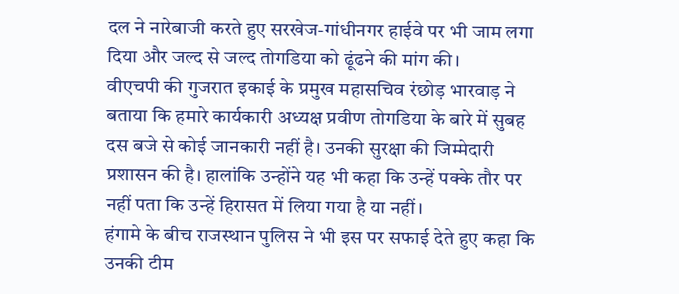दल ने नारेबाजी करते हुए सरखेज-गांधीनगर हाईवे पर भी जाम लगा दिया और जल्द से जल्द तोगडिया को ढूंढने की मांग की।
वीएचपी की गुजरात इकाई के प्रमुख महासचिव रंछोड़ भारवाड़ ने बताया कि हमारे कार्यकारी अध्यक्ष प्रवीण तोगडिया के बारे में सुबह दस बजे से कोई जानकारी नहीं है। उनकी सुरक्षा की जिम्मेदारी प्रशासन की है। हालांकि उन्होंने यह भी कहा कि उन्हें पक्के तौर पर नहीं पता कि उन्हें हिरासत में लिया गया है या नहीं।
हंगामे के बीच राजस्थान पुलिस ने भी इस पर सफाई देते हुए कहा कि उनकी टीम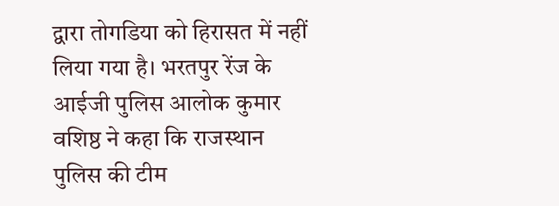द्वारा तोगडिया को हिरासत में नहीं लिया गया है। भरतपुर रेंज के आईजी पुलिस आलोक कुमार वशिष्ठ ने कहा कि राजस्थान पुलिस की टीम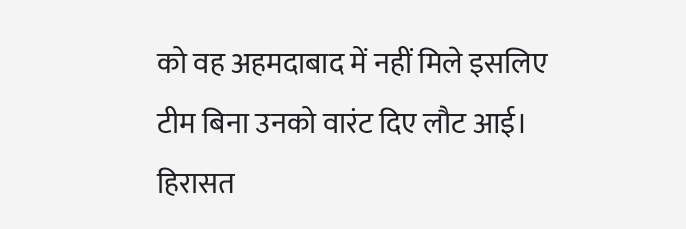को वह अहमदाबाद में नहीं मिले इसलिए टीम बिना उनको वारंट दिए लौट आई। हिरासत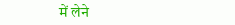में लेने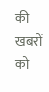की खबरों को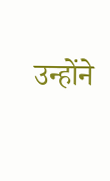उन्होंने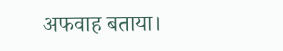अफवाह बताया।